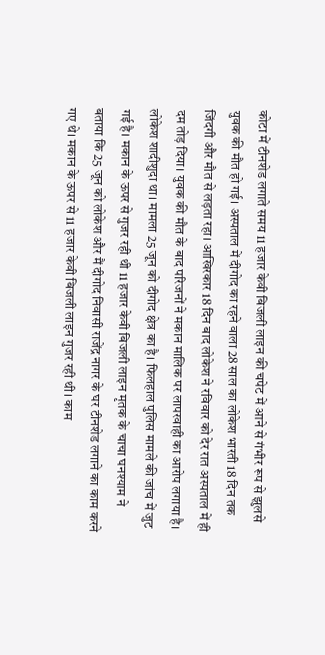कोटा में टीनशेड लगाते समय 11 हजार केवी बिजली लाइन की चपेट में आने से गंभीर रूप से झुलसे युवक की मौत हो गई। अस्पताल में दीगोद का रहने वाला 28 साल का लोकेश भारती 18 दिन तक जिंदगी और मौत से लड़ता रहा। आखिरकार 18 दिन बाद लोकेश ने रविवार को देर रात अस्पताल में ही दम तोड़ दिया। युवक की मौत के बाद परिजनों ने मकान मालिक पर लापरवाही का आरोप लगाया है। लोकेश शादीशुदा था। मामला 25 जून को दीगोद क्षेत्र का है। फिलहाल पुलिस मामले की जांच में जुट गई है। मकान के ऊपर से गुजर रही थी 11 हजार केवी बिजली लाइन मृतक के चाचा घनश्याम ने बताया कि 25 जून को लोकेश और मैं दीगोद निवासी राजेंद्र नागर के घर टीनशेड लगाने का काम करने गए थे। मकान के ऊपर से 11 हजार केवी बिजली लाइन गुजर रही थी। काम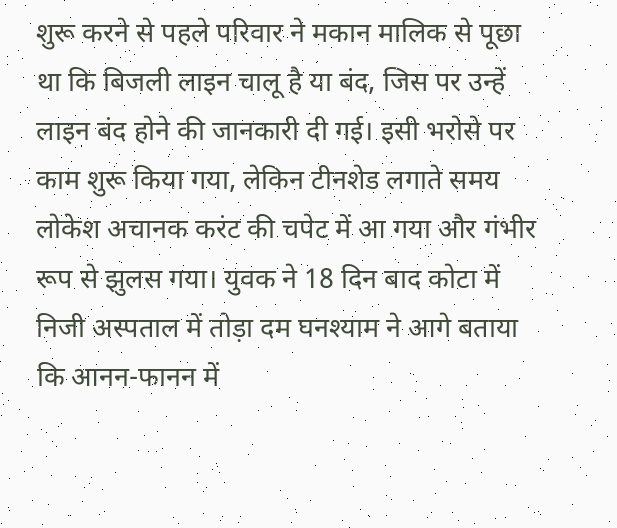शुरू करने से पहले परिवार ने मकान मालिक से पूछा था कि बिजली लाइन चालू है या बंद, जिस पर उन्हें लाइन बंद होने की जानकारी दी गई। इसी भरोसे पर काम शुरू किया गया, लेकिन टीनशेड लगाते समय लोकेश अचानक करंट की चपेट में आ गया और गंभीर रूप से झुलस गया। युवक ने 18 दिन बाद कोटा में निजी अस्पताल में तोड़ा दम घनश्याम ने आगे बताया कि आनन-फानन में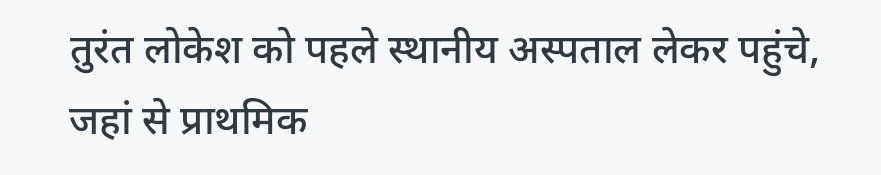तुरंत लोकेश को पहले स्थानीय अस्पताल लेकर पहुंचे, जहां से प्राथमिक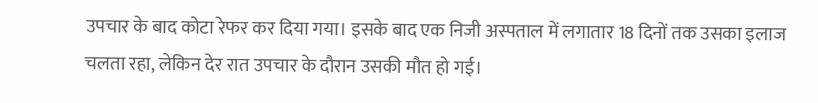उपचार के बाद कोटा रेफर कर दिया गया। इसके बाद एक निजी अस्पताल में लगातार 18 दिनों तक उसका इलाज चलता रहा, लेकिन देर रात उपचार के दौरान उसकी मौत हो गई।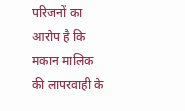परिजनों का आरोप है कि मकान मालिक की लापरवाही के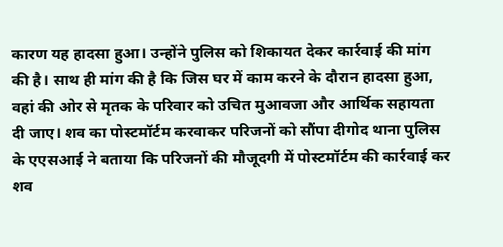कारण यह हादसा हुआ। उन्होंने पुलिस को शिकायत देकर कार्रवाई की मांग की है। साथ ही मांग की है कि जिस घर में काम करने के दौरान हादसा हुआ, वहां की ओर से मृतक के परिवार को उचित मुआवजा और आर्थिक सहायता दी जाए। शव का पोस्टमॉर्टम करवाकर परिजनों को सौंपा दीगोद थाना पुलिस के एएसआई ने बताया कि परिजनों की मौजूदगी में पोस्टमॉर्टम की कार्रवाई कर शव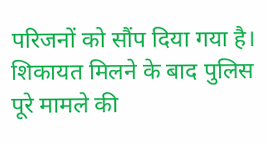परिजनों को सौंप दिया गया है। शिकायत मिलने के बाद पुलिस पूरे मामले की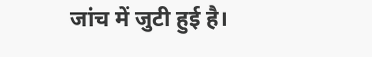जांच में जुटी हुई है।